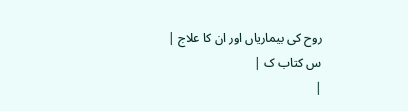روح کی بیماریاں اور ان کا علاج |
س کتاب ک |
|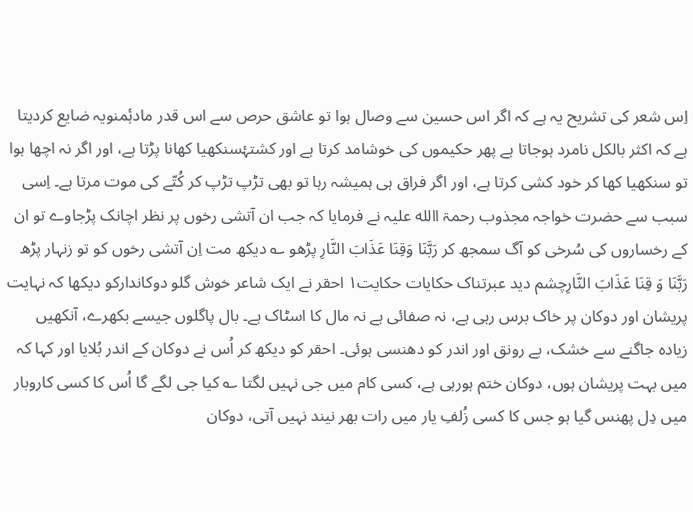اِس شعر کی تشریح یہ ہے کہ اگر اس حسین سے وصال ہوا تو عاشق حرص سے اس قدر مادۂمنویہ ضایع کردیتا ہے کہ اکثر بالکل نامرد ہوجاتا ہے پھر حکیموں کی خوشامد کرتا ہے اور کشتۂسنکھیا کھانا پڑتا ہے، اور اگر نہ اچھا ہوا تو سنکھیا کھا کر خود کشی کرتا ہے، اور اگر فراق ہی ہمیشہ رہا تو بھی تڑپ تڑپ کر کُتّے کی موت مرتا ہے۔ اِسی سبب سے حضرت خواجہ مجذوب رحمۃ االله علیہ نے فرمایا کہ جب ان آتشی رخوں پر نظر اچانک پڑجاوے تو ان کے رخساروں کی سُرخی کو آگ سمجھ کر رَبَّنَا وَقِنَا عَذَابَ النَّارِ پڑھو ؎ دیکھ مت اِن آتشی رخوں کو تو زنہار پڑھ رَبَّنَا وَ قِنَا عَذَابَ النَّارِچشم دید عبرتناک حکایات حکایت۱ احقر نے ایک شاعر خوش گلو دوکاندارکو دیکھا کہ نہایت پریشان اور دوکان پر خاک برس رہی ہے، نہ صفائی ہے نہ مال کا اسٹاک ہے۔ بال پاگلوں جیسے بکھرے، آنکھیں زیادہ جاگنے سے خشک، بے رونق اور اندر کو دھنسی ہوئی۔ احقر کو دیکھ کر اُس نے دوکان کے اندر بُلایا اور کہا کہ میں بہت پریشان ہوں، دوکان ختم ہورہی ہے، کسی کام میں جی نہیں لگتا ؎ کیا جی لگے گا اُس کا کسی کاروبار میں دِل پھنس گیا ہو جس کا کسی زُلفِ یار میں رات بھر نیند نہیں آتی، دوکان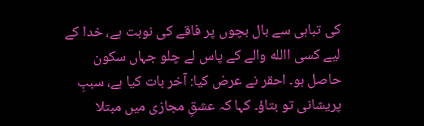کی تباہی سے بال بچوں پر فاقے کی نوبت ہے، خدا کے لیے کسی االله والے کے پاس لے چلو جہاں سکون حاصل ہو۔ احقر نے عرض کیا: آخر بات کیا ہے، سببِ پریشانی تو بتاؤ۔ کہا کہ عشقِ مجازی میں مبتلا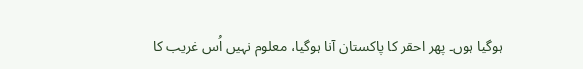ہوگیا ہوں۔ پھر احقر کا پاکستان آنا ہوگیا، معلوم نہیں اُس غریب کا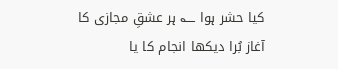کیا حشر ہوا ؎ ہر عشقِ مجازی کا آغاز بُرا دیکھا انجام کا یا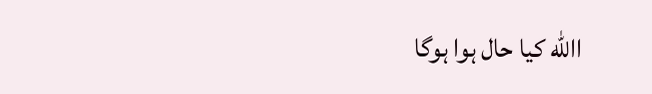االله کیا حال ہوا ہوگا